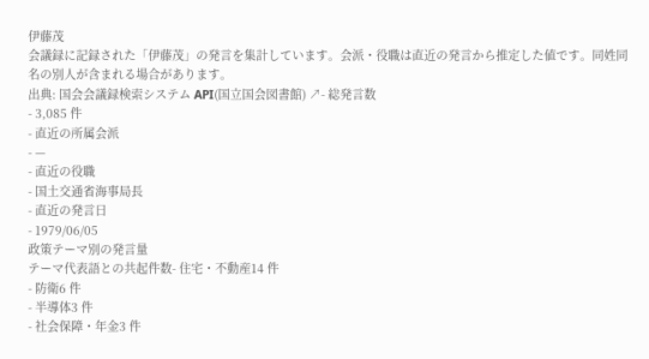伊藤茂
会議録に記録された「伊藤茂」の発言を集計しています。会派・役職は直近の発言から推定した値です。同姓同名の別人が含まれる場合があります。
出典: 国会会議録検索システム API(国立国会図書館) ↗- 総発言数
- 3,085 件
- 直近の所属会派
- —
- 直近の役職
- 国土交通省海事局長
- 直近の発言日
- 1979/06/05
政策テーマ別の発言量
テーマ代表語との共起件数- 住宅・不動産14 件
- 防衛6 件
- 半導体3 件
- 社会保障・年金3 件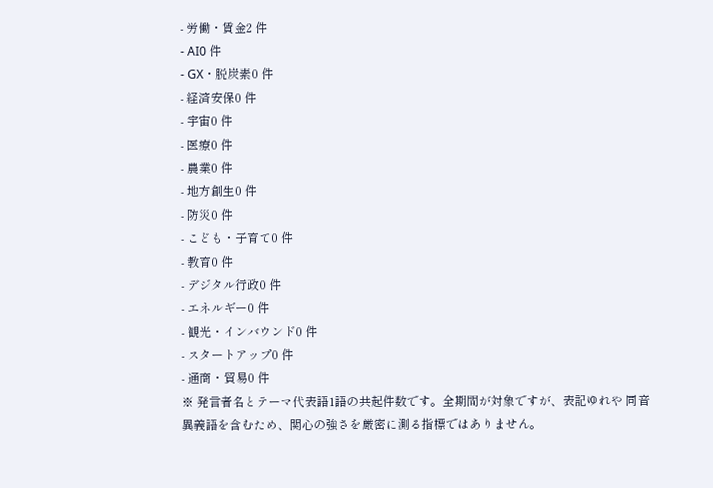- 労働・賃金2 件
- AI0 件
- GX・脱炭素0 件
- 経済安保0 件
- 宇宙0 件
- 医療0 件
- 農業0 件
- 地方創生0 件
- 防災0 件
- こども・子育て0 件
- 教育0 件
- デジタル行政0 件
- エネルギー0 件
- 観光・インバウンド0 件
- スタートアップ0 件
- 通商・貿易0 件
※ 発言者名とテーマ代表語1語の共起件数です。全期間が対象ですが、表記ゆれや 同音異義語を含むため、関心の強さを厳密に測る指標ではありません。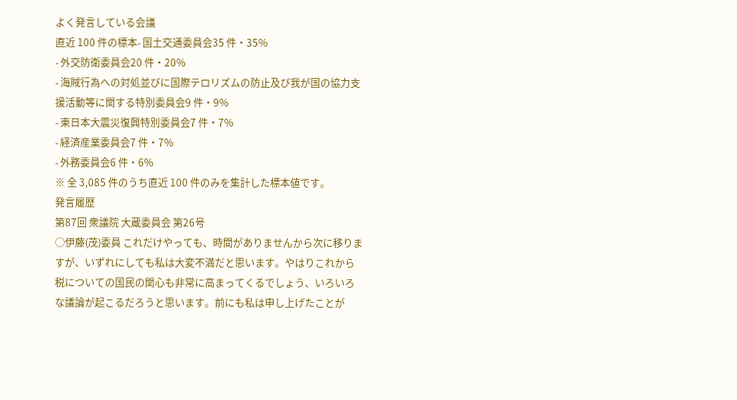よく発言している会議
直近 100 件の標本- 国土交通委員会35 件・35%
- 外交防衛委員会20 件・20%
- 海賊行為への対処並びに国際テロリズムの防止及び我が国の協力支援活動等に関する特別委員会9 件・9%
- 東日本大震災復興特別委員会7 件・7%
- 経済産業委員会7 件・7%
- 外務委員会6 件・6%
※ 全 3,085 件のうち直近 100 件のみを集計した標本値です。
発言履歴
第87回 衆議院 大蔵委員会 第26号
○伊藤(茂)委員 これだけやっても、時間がありませんから次に移りますが、いずれにしても私は大変不満だと思います。やはりこれから税についての国民の関心も非常に高まってくるでしょう、いろいろな議論が起こるだろうと思います。前にも私は申し上げたことが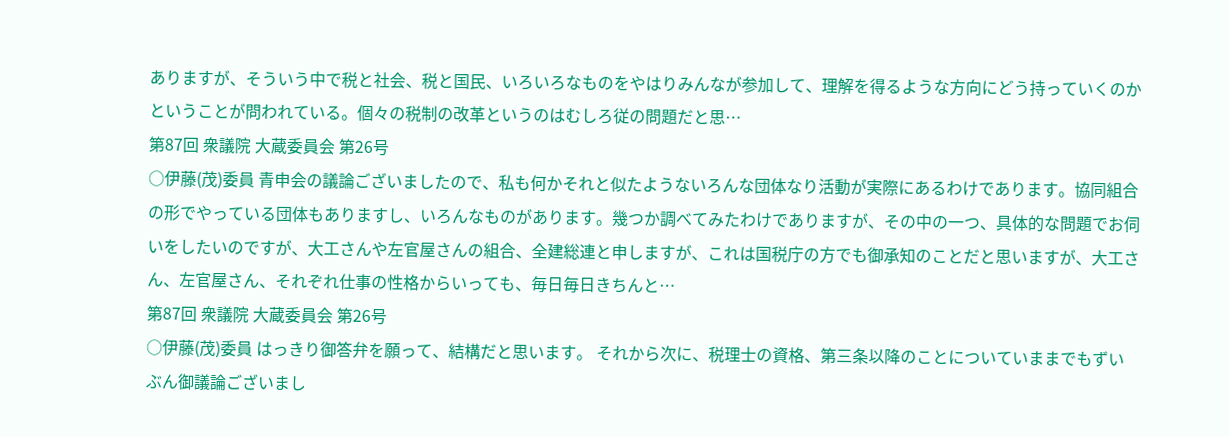ありますが、そういう中で税と社会、税と国民、いろいろなものをやはりみんなが参加して、理解を得るような方向にどう持っていくのかということが問われている。個々の税制の改革というのはむしろ従の問題だと思…
第87回 衆議院 大蔵委員会 第26号
○伊藤(茂)委員 青申会の議論ございましたので、私も何かそれと似たようないろんな団体なり活動が実際にあるわけであります。協同組合の形でやっている団体もありますし、いろんなものがあります。幾つか調べてみたわけでありますが、その中の一つ、具体的な問題でお伺いをしたいのですが、大工さんや左官屋さんの組合、全建総連と申しますが、これは国税庁の方でも御承知のことだと思いますが、大工さん、左官屋さん、それぞれ仕事の性格からいっても、毎日毎日きちんと…
第87回 衆議院 大蔵委員会 第26号
○伊藤(茂)委員 はっきり御答弁を願って、結構だと思います。 それから次に、税理士の資格、第三条以降のことについていままでもずいぶん御議論ございまし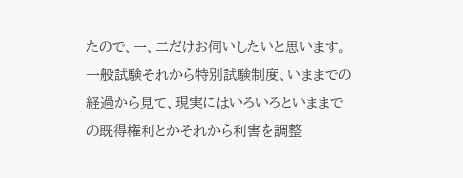たので、一、二だけお伺いしたいと思います。 一般試験それから特別試験制度、いままでの経過から見て、現実にはいろいろといままでの既得権利とかそれから利害を調整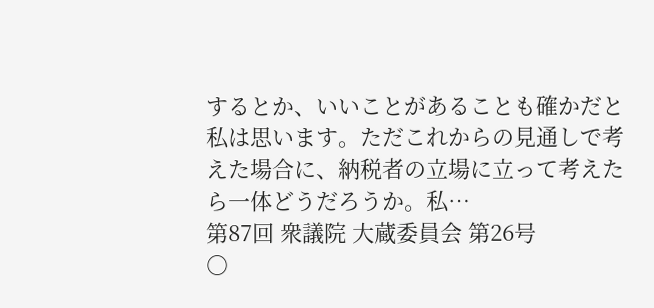するとか、いいことがあることも確かだと私は思います。ただこれからの見通しで考えた場合に、納税者の立場に立って考えたら一体どうだろうか。私…
第87回 衆議院 大蔵委員会 第26号
○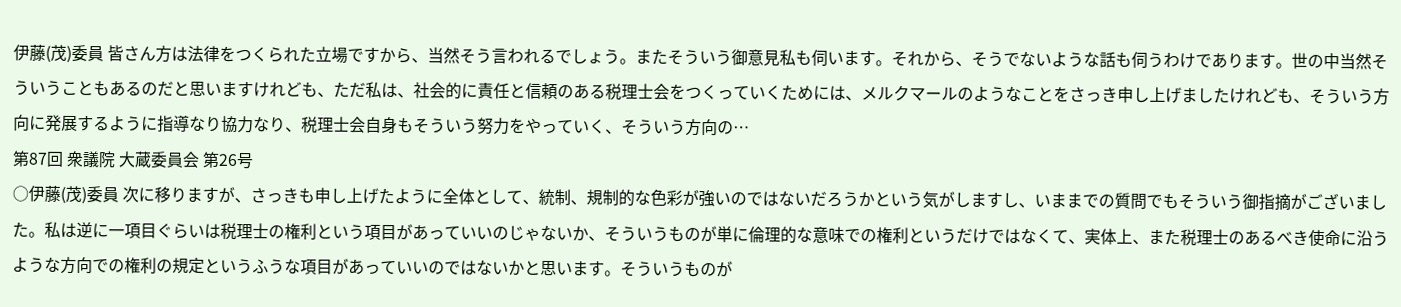伊藤(茂)委員 皆さん方は法律をつくられた立場ですから、当然そう言われるでしょう。またそういう御意見私も伺います。それから、そうでないような話も伺うわけであります。世の中当然そういうこともあるのだと思いますけれども、ただ私は、社会的に責任と信頼のある税理士会をつくっていくためには、メルクマールのようなことをさっき申し上げましたけれども、そういう方向に発展するように指導なり協力なり、税理士会自身もそういう努力をやっていく、そういう方向の…
第87回 衆議院 大蔵委員会 第26号
○伊藤(茂)委員 次に移りますが、さっきも申し上げたように全体として、統制、規制的な色彩が強いのではないだろうかという気がしますし、いままでの質問でもそういう御指摘がございました。私は逆に一項目ぐらいは税理士の権利という項目があっていいのじゃないか、そういうものが単に倫理的な意味での権利というだけではなくて、実体上、また税理士のあるべき使命に沿うような方向での権利の規定というふうな項目があっていいのではないかと思います。そういうものが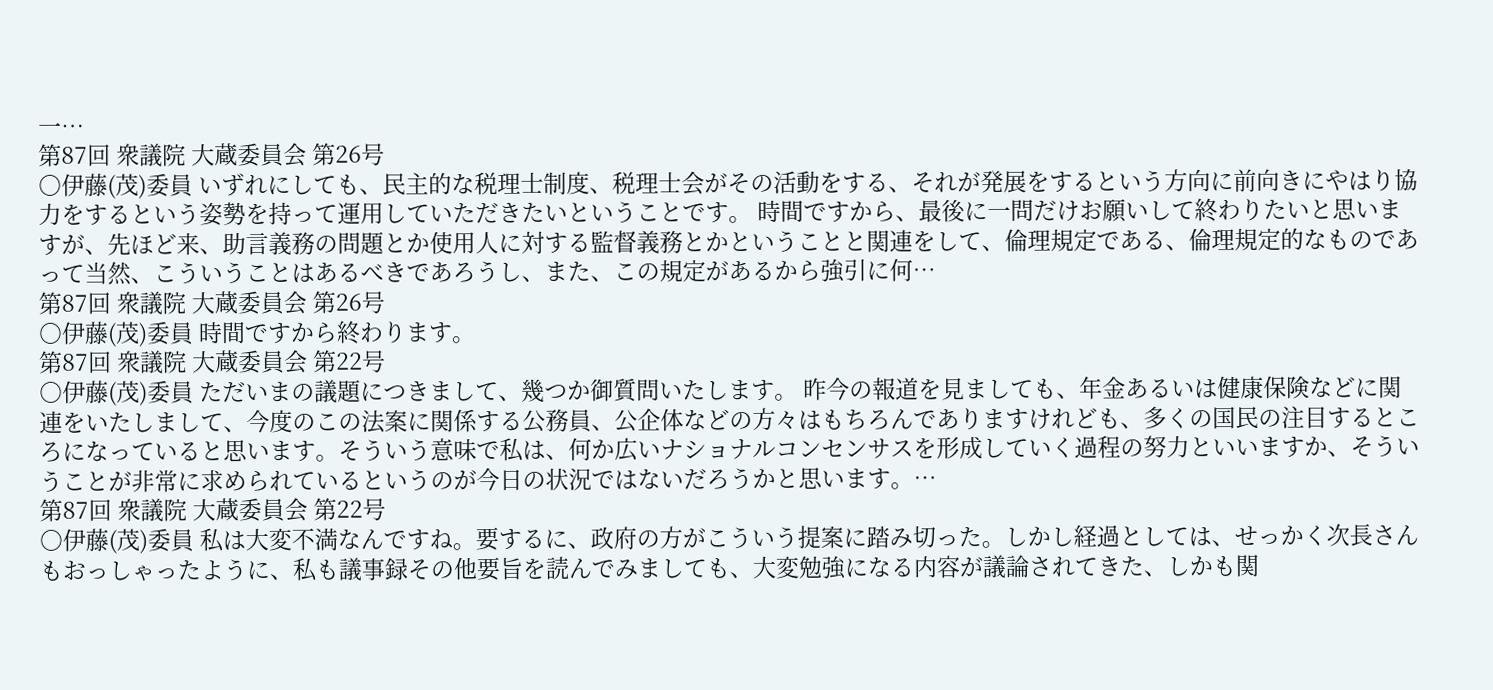一…
第87回 衆議院 大蔵委員会 第26号
○伊藤(茂)委員 いずれにしても、民主的な税理士制度、税理士会がその活動をする、それが発展をするという方向に前向きにやはり協力をするという姿勢を持って運用していただきたいということです。 時間ですから、最後に一問だけお願いして終わりたいと思いますが、先ほど来、助言義務の問題とか使用人に対する監督義務とかということと関連をして、倫理規定である、倫理規定的なものであって当然、こういうことはあるべきであろうし、また、この規定があるから強引に何…
第87回 衆議院 大蔵委員会 第26号
○伊藤(茂)委員 時間ですから終わります。
第87回 衆議院 大蔵委員会 第22号
○伊藤(茂)委員 ただいまの議題につきまして、幾つか御質問いたします。 昨今の報道を見ましても、年金あるいは健康保険などに関連をいたしまして、今度のこの法案に関係する公務員、公企体などの方々はもちろんでありますけれども、多くの国民の注目するところになっていると思います。そういう意味で私は、何か広いナショナルコンセンサスを形成していく過程の努力といいますか、そういうことが非常に求められているというのが今日の状況ではないだろうかと思います。…
第87回 衆議院 大蔵委員会 第22号
○伊藤(茂)委員 私は大変不満なんですね。要するに、政府の方がこういう提案に踏み切った。しかし経過としては、せっかく次長さんもおっしゃったように、私も議事録その他要旨を読んでみましても、大変勉強になる内容が議論されてきた、しかも関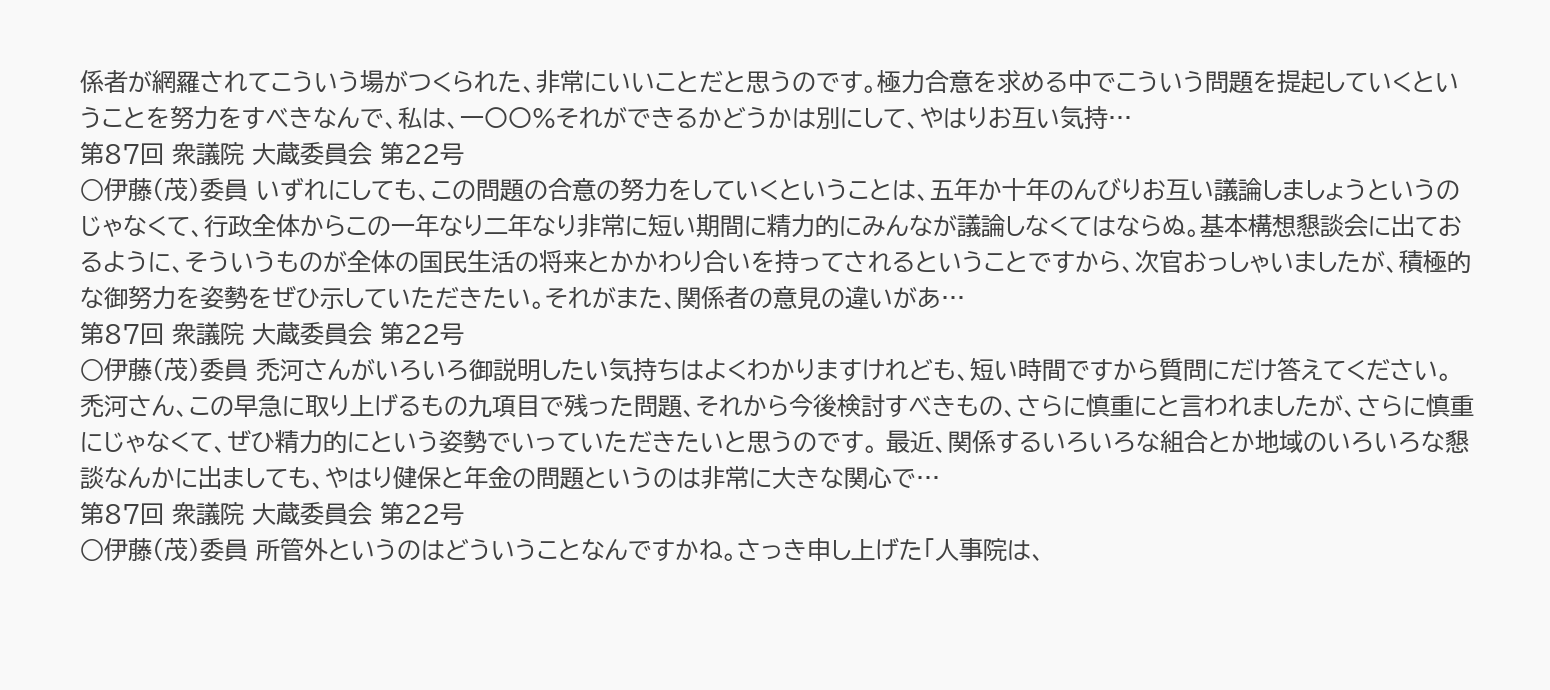係者が網羅されてこういう場がつくられた、非常にいいことだと思うのです。極力合意を求める中でこういう問題を提起していくということを努力をすべきなんで、私は、一〇〇%それができるかどうかは別にして、やはりお互い気持…
第87回 衆議院 大蔵委員会 第22号
○伊藤(茂)委員 いずれにしても、この問題の合意の努力をしていくということは、五年か十年のんびりお互い議論しましょうというのじゃなくて、行政全体からこの一年なり二年なり非常に短い期間に精力的にみんなが議論しなくてはならぬ。基本構想懇談会に出ておるように、そういうものが全体の国民生活の将来とかかわり合いを持ってされるということですから、次官おっしゃいましたが、積極的な御努力を姿勢をぜひ示していただきたい。それがまた、関係者の意見の違いがあ…
第87回 衆議院 大蔵委員会 第22号
○伊藤(茂)委員 禿河さんがいろいろ御説明したい気持ちはよくわかりますけれども、短い時間ですから質問にだけ答えてください。 禿河さん、この早急に取り上げるもの九項目で残った問題、それから今後検討すべきもの、さらに慎重にと言われましたが、さらに慎重にじゃなくて、ぜひ精力的にという姿勢でいっていただきたいと思うのです。 最近、関係するいろいろな組合とか地域のいろいろな懇談なんかに出ましても、やはり健保と年金の問題というのは非常に大きな関心で…
第87回 衆議院 大蔵委員会 第22号
○伊藤(茂)委員 所管外というのはどういうことなんですかね。さっき申し上げた「人事院は、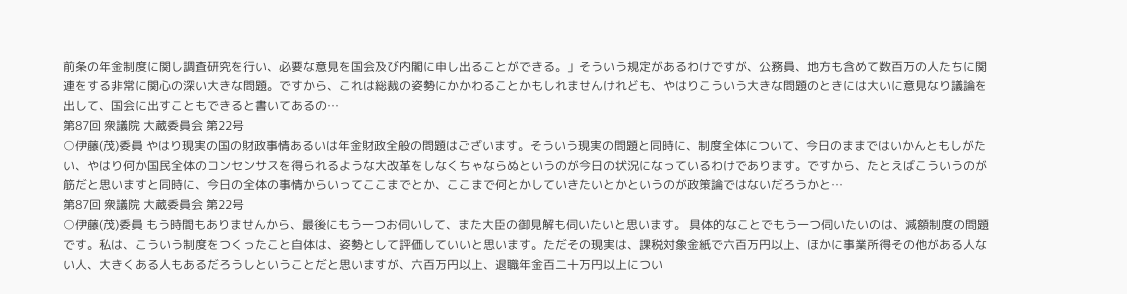前条の年金制度に関し調査研究を行い、必要な意見を国会及び内閣に申し出ることができる。」そういう規定があるわけですが、公務員、地方も含めて数百万の人たちに関連をする非常に関心の深い大きな問題。ですから、これは総裁の姿勢にかかわることかもしれませんけれども、やはりこういう大きな問題のときには大いに意見なり議論を出して、国会に出すこともできると書いてあるの…
第87回 衆議院 大蔵委員会 第22号
○伊藤(茂)委員 やはり現実の国の財政事情あるいは年金財政全般の問題はございます。そういう現実の問題と同時に、制度全体について、今日のままではいかんともしがたい、やはり何か国民全体のコンセンサスを得られるような大改革をしなくちゃならぬというのが今日の状況になっているわけであります。ですから、たとえばこういうのが筋だと思いますと同時に、今日の全体の事情からいってここまでとか、ここまで何とかしていきたいとかというのが政策論ではないだろうかと…
第87回 衆議院 大蔵委員会 第22号
○伊藤(茂)委員 もう時間もありませんから、最後にもう一つお伺いして、また大臣の御見解も伺いたいと思います。 具体的なことでもう一つ伺いたいのは、減額制度の問題です。私は、こういう制度をつくったこと自体は、姿勢として評価していいと思います。ただその現実は、課税対象金紙で六百万円以上、ほかに事業所得その他がある人ない人、大きくある人もあるだろうしということだと思いますが、六百万円以上、退職年金百二十万円以上につい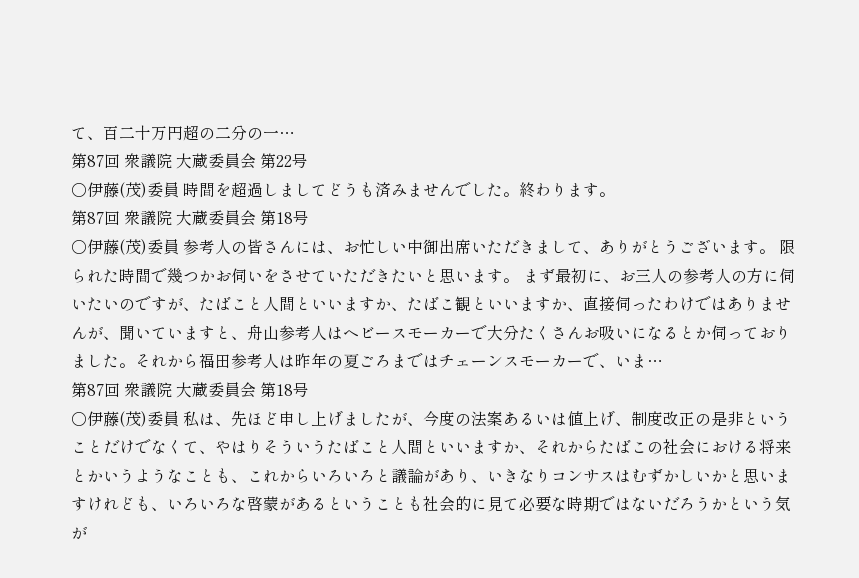て、百二十万円超の二分の一…
第87回 衆議院 大蔵委員会 第22号
○伊藤(茂)委員 時間を超過しましてどうも済みませんでした。終わります。
第87回 衆議院 大蔵委員会 第18号
○伊藤(茂)委員 参考人の皆さんには、お忙しい中御出席いただきまして、ありがとうございます。 限られた時間で幾つかお伺いをさせていただきたいと思います。 まず最初に、お三人の参考人の方に伺いたいのですが、たばこと人間といいますか、たばこ観といいますか、直接伺ったわけではありませんが、聞いていますと、舟山参考人はヘビースモーカーで大分たくさんお吸いになるとか伺っておりました。それから福田参考人は昨年の夏ごろまではチェーンスモーカーで、いま…
第87回 衆議院 大蔵委員会 第18号
○伊藤(茂)委員 私は、先ほど申し上げましたが、今度の法案あるいは値上げ、制度改正の是非ということだけでなくて、やはりそういうたばこと人間といいますか、それからたばこの社会における将来とかいうようなことも、これからいろいろと議論があり、いきなりコンサスはむずかしいかと思いますけれども、いろいろな啓蒙があるということも社会的に見て必要な時期ではないだろうかという気が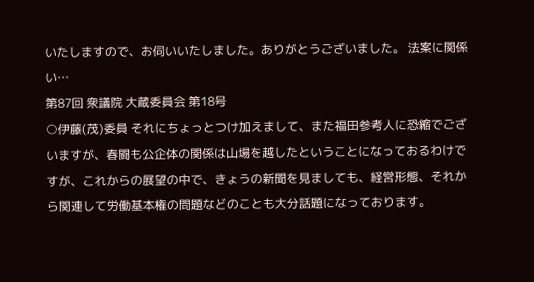いたしますので、お伺いいたしました。ありがとうございました。 法案に関係い…
第87回 衆議院 大蔵委員会 第18号
○伊藤(茂)委員 それにちょっとつけ加えまして、また福田参考人に恐縮でございますが、春闘も公企体の関係は山場を越したということになっておるわけですが、これからの展望の中で、きょうの新聞を見ましても、経営形態、それから関連して労働基本権の問題などのことも大分話題になっております。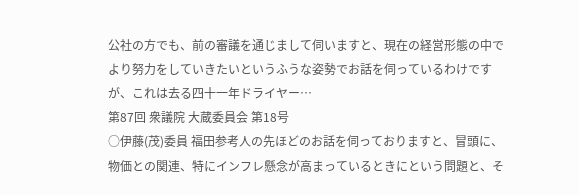公社の方でも、前の審議を通じまして伺いますと、現在の経営形態の中でより努力をしていきたいというふうな姿勢でお話を伺っているわけですが、これは去る四十一年ドライヤー…
第87回 衆議院 大蔵委員会 第18号
○伊藤(茂)委員 福田参考人の先ほどのお話を伺っておりますと、冒頭に、物価との関連、特にインフレ懸念が高まっているときにという問題と、そ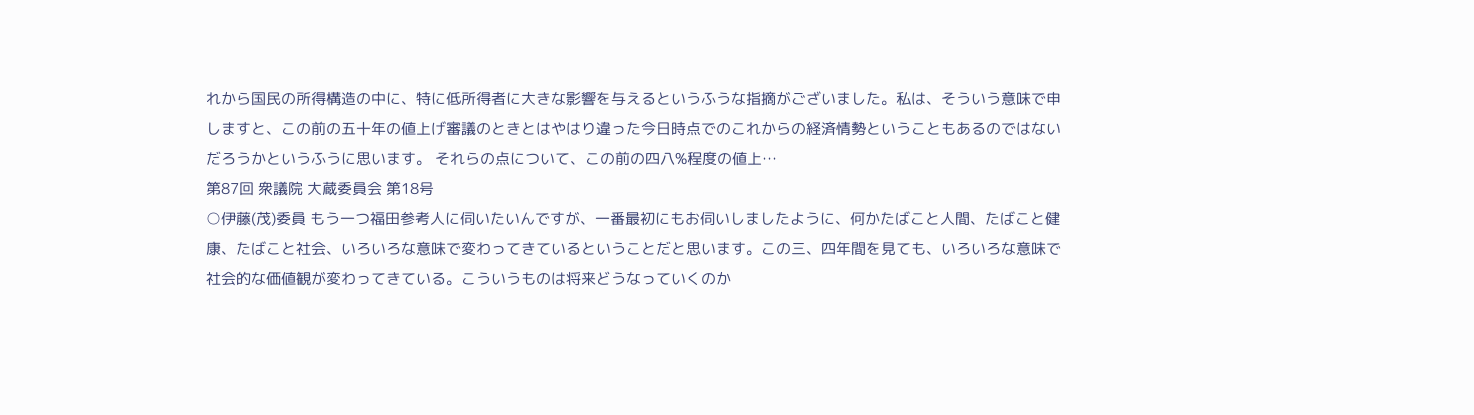れから国民の所得構造の中に、特に低所得者に大きな影響を与えるというふうな指摘がございました。私は、そういう意味で申しますと、この前の五十年の値上げ審議のときとはやはり違った今日時点でのこれからの経済情勢ということもあるのではないだろうかというふうに思います。 それらの点について、この前の四八%程度の値上…
第87回 衆議院 大蔵委員会 第18号
○伊藤(茂)委員 もう一つ福田参考人に伺いたいんですが、一番最初にもお伺いしましたように、何かたばこと人間、たばこと健康、たばこと社会、いろいろな意味で変わってきているということだと思います。この三、四年間を見ても、いろいろな意味で社会的な価値観が変わってきている。こういうものは将来どうなっていくのか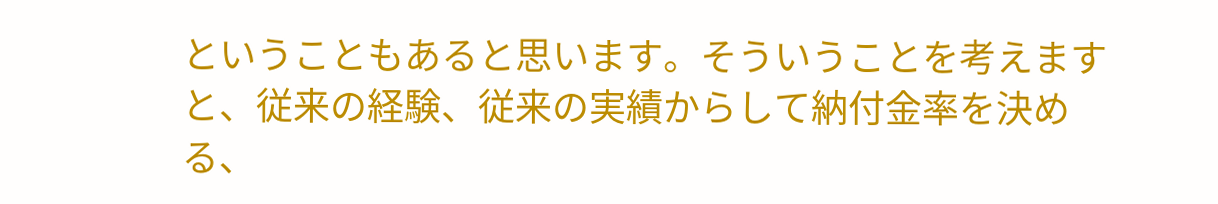ということもあると思います。そういうことを考えますと、従来の経験、従来の実績からして納付金率を決める、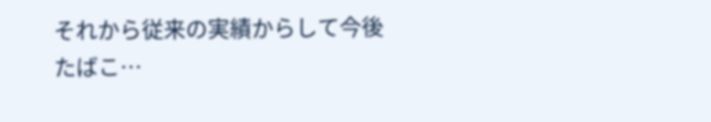それから従来の実績からして今後たばこ…